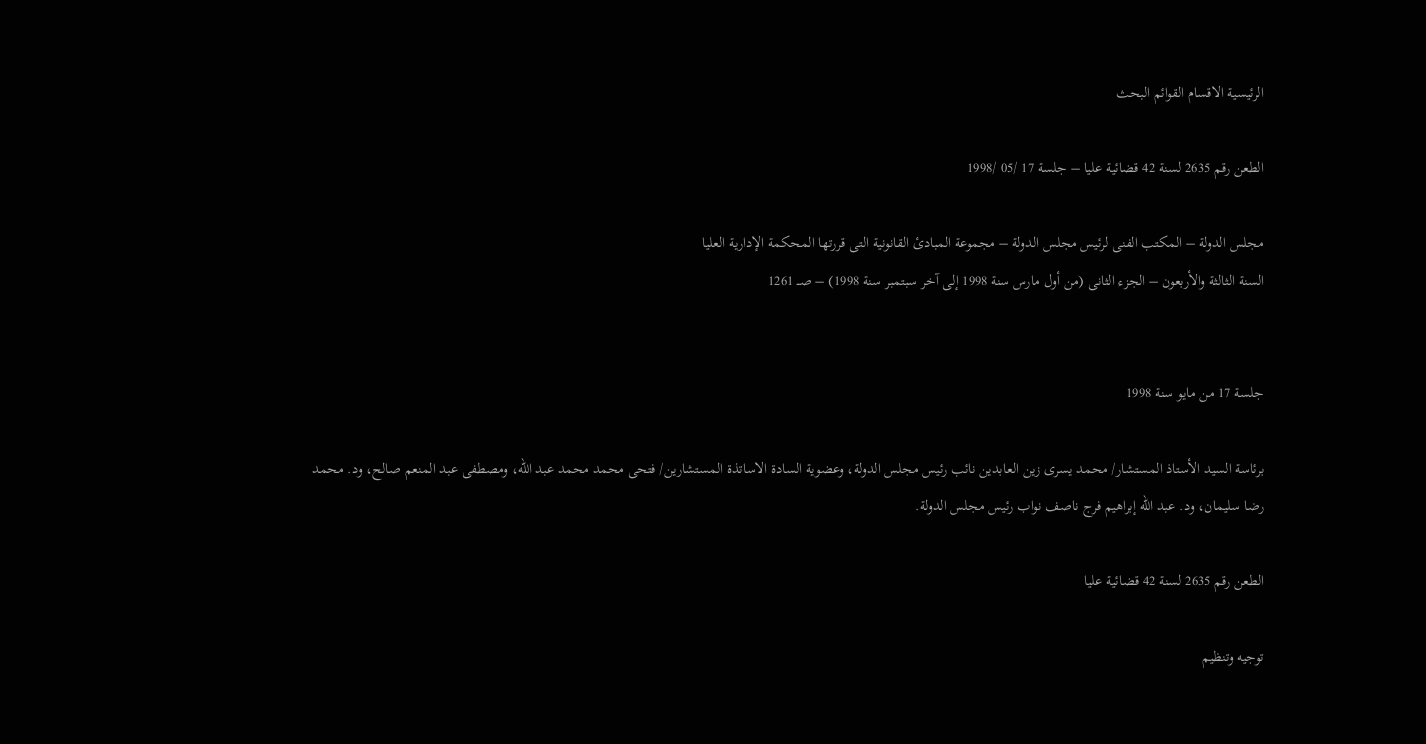الرئيسية الاقسام القوائم البحث

الطعن رقم 2635 لسنة 42 قضائية عليا – جلسة 17 /05 /1998

مجلس الدولة – المكتب الفنى لرئيس مجلس الدولة – مجموعة المبادئ القانونية التى قررتها المحكمة الإدارية العليا
السنة الثالثة والأربعون – الجزء الثانى (من أول مارس سنة 1998 إلى آخر سبتمبر سنة 1998) – صــ 1261


جلسة 17 من مايو سنة 1998

برئاسة السيد الأستاذ المستشار/ محمد يسرى زين العابدين نائب رئيس مجلس الدولة، وعضوية السادة الاساتذة المستشارين/ فتحى محمد محمد عبد الله، ومصطفى عبد المنعم صالح، ود. محمد رضا سليمان، ود. عبد الله إبراهيم فرج ناصف نواب رئيس مجلس الدولة.

الطعن رقم 2635 لسنة 42 قضائية عليا

توجيه وتنظيم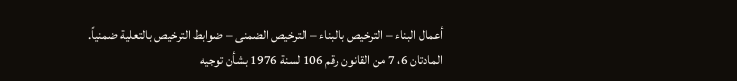أعمال البناء – الترخيص بالبناء – الترخيص الضمنى – ضوابط الترخيص بالتعلية ضمنياً.
المادتان 6، 7 من القانون رقم 106 لسنة 1976 بشأن توجيه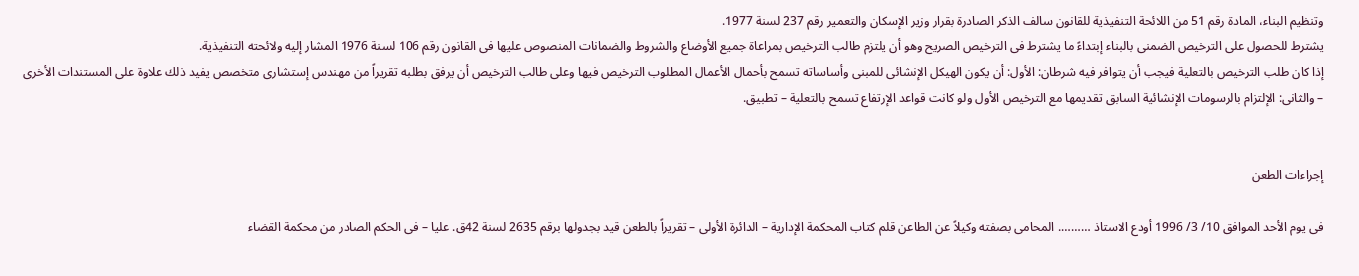وتنظيم البناء، المادة رقم 51 من اللائحة التنفيذية للقانون سالف الذكر الصادرة بقرار وزير الإسكان والتعمير رقم 237 لسنة 1977.
يشترط للحصول على الترخيص الضمنى بالبناء إبتداءً ما يشترط فى الترخيص الصريح وهو أن يلتزم طالب الترخيص بمراعاة جميع الأوضاع والشروط والضمانات المنصوص عليها فى القانون رقم 106 لسنة 1976 المشار إليه ولائحته التنفيذية.
إذا كان طلب الترخيص بالتعلية فيجب أن يتوافر فيه شرطان: الأول: أن يكون الهيكل الإنشائى للمبنى وأساساته تسمح بأحمال الأعمال المطلوب الترخيص فيها وعلى طالب الترخيص أن يرفق بطلبه تقريراً من مهندس إستشارى متخصص يفيد ذلك علاوة على المستندات الأخرى – والثانى: الإلتزام بالرسومات الإنشائية السابق تقديمها مع الترخيص الأول ولو كانت قواعد الإرتفاع تسمح بالتعلية – تطبيق.


إجراءات الطعن

فى يوم الأحد الموافق 10/ 3/ 1996 أودع الاستاذ ………. المحامى بصفته وكيلاً عن الطاعن قلم كتاب المحكمة الإدارية – الدائرة الأولى – تقريراً بالطعن قيد بجدولها برقم 2635 لسنة 42ق. عليا – فى الحكم الصادر من محكمة القضاء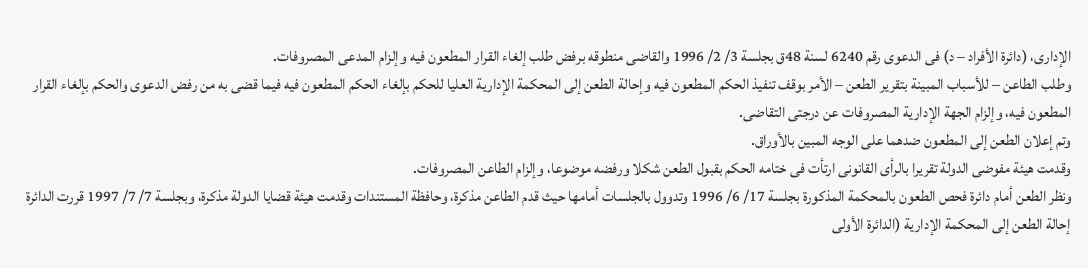الإدارى، (دائرة الأفراد – د) فى الدعوى رقم 6240 لسنة 48ق بجلسة 3/ 2/ 1996 والقاضى منطوقه برفض طلب إلغاء القرار المطعون فيه وإلزام المدعى المصروفات.
وطلب الطاعن – للأسباب المبينة بتقرير الطعن – الأمر بوقف تنفيذ الحكم المطعون فيه وإحالة الطعن إلى المحكمة الإدارية العليا للحكم بإلغاء الحكم المطعون فيه فيما قضى به من رفض الدعوى والحكم بإلغاء القرار المطعون فيه، وإلزام الجهة الإدارية المصروفات عن درجتى التقاضى.
وتم إعلان الطعن إلى المطعون ضدهما على الوجه المبين بالأوراق.
وقدمت هيئة مفوضى الدولة تقريرا بالرأى القانونى ارتأت فى ختامه الحكم بقبول الطعن شكلا ورفضه موضوعا، وإلزام الطاعن المصروفات.
ونظر الطعن أمام دائرة فحص الطعون بالمحكمة المذكورة بجلسة 17/ 6/ 1996 وتدوول بالجلسات أمامها حيث قدم الطاعن مذكرة، وحافظة المستندات وقدمت هيئة قضايا الدولة مذكرة، وبجلسة 7/ 7/ 1997 قررت الدائرة إحالة الطعن إلى المحكمة الإدارية (الدائرة الأولى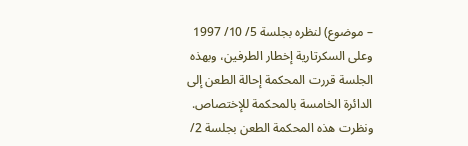– موضوع) لنظره بجلسة 5/ 10/ 1997 وعلى السكرتارية إخطار الطرفين، وبهذه الجلسة قررت المحكمة إحالة الطعن إلى الدائرة الخامسة بالمحكمة للإختصاص.
ونظرت هذه المحكمة الطعن بجلسة 2/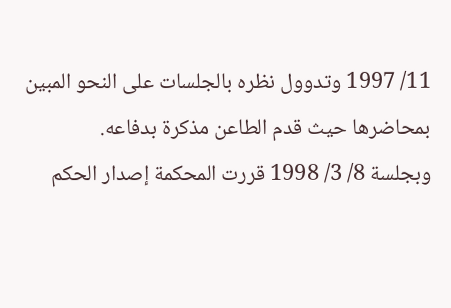11/ 1997 وتدوول نظره بالجلسات على النحو المبين بمحاضرها حيث قدم الطاعن مذكرة بدفاعه.
وبجلسة 8/ 3/ 1998 قررت المحكمة إصدار الحكم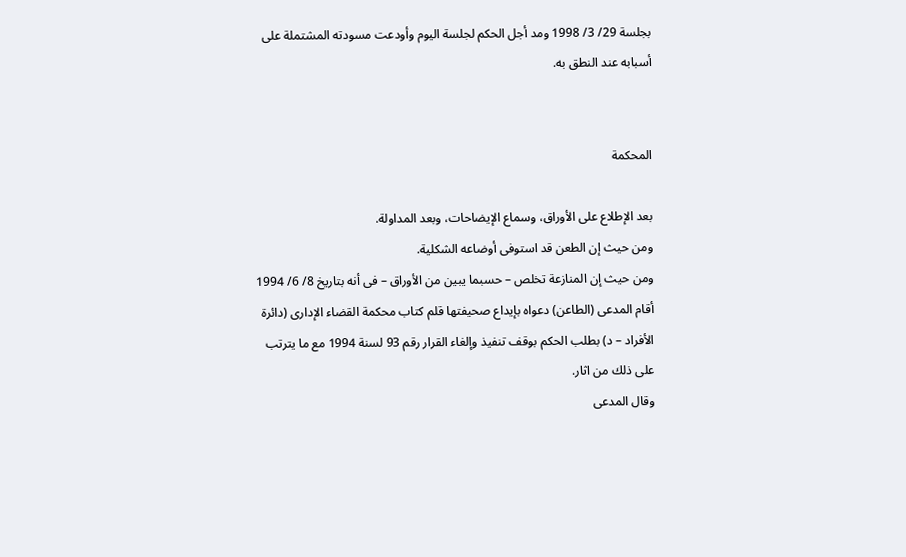بجلسة 29/ 3/ 1998 ومد أجل الحكم لجلسة اليوم وأودعت مسودته المشتملة على أسبابه عند النطق به.


المحكمة

بعد الإطلاع على الأوراق، وسماع الإيضاحات، وبعد المداولة.
ومن حيث إن الطعن قد استوفى أوضاعه الشكلية.
ومن حيث إن المنازعة تخلص – حسبما يبين من الأوراق – فى أنه بتاريخ 8/ 6/ 1994 أقام المدعى (الطاعن) دعواه بإيداع صحيفتها قلم كتاب محكمة القضاء الإدارى (دائرة الأفراد – د) بطلب الحكم بوقف تنفيذ وإلغاء القرار رقم 93 لسنة 1994 مع ما يترتب على ذلك من اثار.
وقال المدعى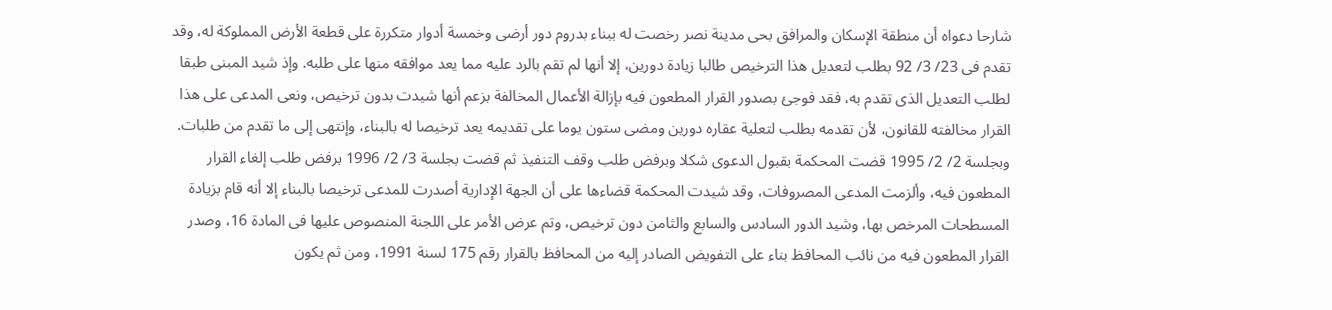شارحا دعواه أن منطقة الإسكان والمرافق بحى مدينة نصر رخصت له ببناء بدروم دور أرضى وخمسة أدوار متكررة على قطعة الأرض المملوكة له، وقد تقدم فى 23/ 3/ 92 بطلب لتعديل هذا الترخيص طالبا زيادة دورين، إلا أنها لم تقم بالرد عليه مما يعد موافقه منها على طلبه. وإذ شيد المبنى طبقا لطلب التعديل الذى تقدم به، فقد فوجئ بصدور القرار المطعون فيه بإزالة الأعمال المخالفة بزعم أنها شيدت بدون ترخيص، ونعى المدعى على هذا القرار مخالفته للقانون، لأن تقدمه بطلب لتعلية عقاره دورين ومضى ستون يوما على تقديمه يعد ترخيصا له بالبناء، وإنتهى إلى ما تقدم من طلبات.
وبجلسة 2/ 2/ 1995 قضت المحكمة بقبول الدعوى شكلا وبرفض طلب وقف التنفيذ ثم قضت بجلسة 3/ 2/ 1996 برفض طلب إلغاء القرار المطعون فيه، وألزمت المدعى المصروفات، وقد شيدت المحكمة قضاءها على أن الجهة الإدارية أصدرت للمدعى ترخيصا بالبناء إلا أنه قام بزيادة المسطحات المرخص بها، وشيد الدور السادس والسابع والثامن دون ترخيص، وتم عرض الأمر على اللجنة المنصوص عليها فى المادة 16، وصدر القرار المطعون فيه من نائب المحافظ بناء على التفويض الصادر إليه من المحافظ بالقرار رقم 175 لسنة 1991، ومن ثم يكون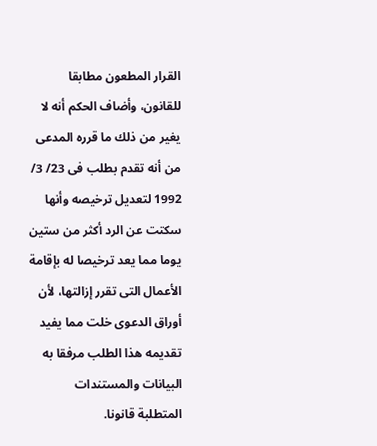القرار المطعون مطابقا للقانون، وأضاف الحكم أنه لا يغير من ذلك ما قرره المدعى من أنه تقدم بطلب فى 23/ 3/ 1992 لتعديل ترخيصه وأنها سكتت عن الرد أكثر من ستين يوما مما يعد ترخيصا له بإقامة الأعمال التى تقرر إزالتها، لأن أوراق الدعوى خلت مما يفيد تقديمه هذا الطلب مرفقا به البيانات والمستندات المتطلبة قانونا.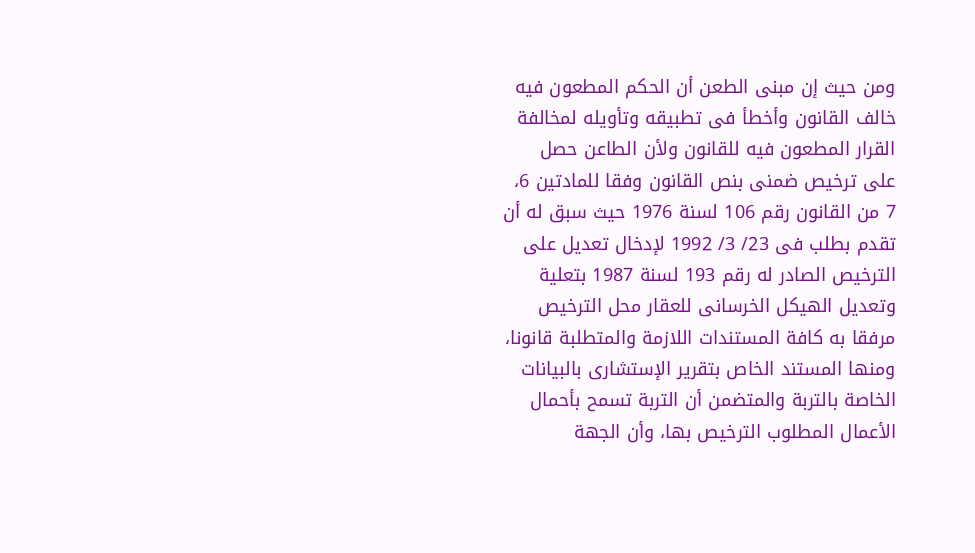ومن حيث إن مبنى الطعن أن الحكم المطعون فيه خالف القانون وأخطأ فى تطبيقه وتأويله لمخالفة القرار المطعون فيه للقانون ولأن الطاعن حصل على ترخيص ضمنى بنص القانون وفقا للمادتين 6، 7 من القانون رقم 106 لسنة 1976 حيث سبق له أن تقدم بطلب فى 23/ 3/ 1992 لإدخال تعديل على الترخيص الصادر له رقم 193 لسنة 1987 بتعلية وتعديل الهيكل الخرسانى للعقار محل الترخيص مرفقا به كافة المستندات اللازمة والمتطلبة قانونا، ومنها المستند الخاص بتقرير الإستشارى بالبيانات الخاصة بالتربة والمتضمن أن التربة تسمح بأحمال الأعمال المطلوب الترخيص بها، وأن الجهة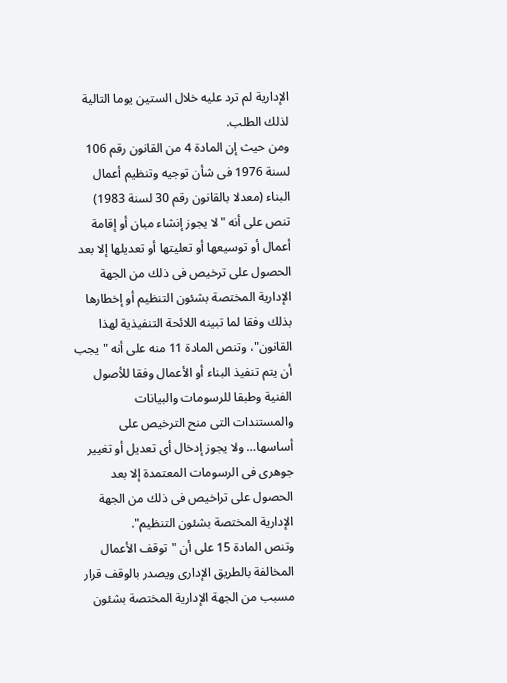الإدارية لم ترد عليه خلال الستين يوما التالية لذلك الطلب.
ومن حيث إن المادة 4 من القانون رقم 106 لسنة 1976 فى شأن توجيه وتنظيم أعمال البناء (معدلا بالقانون رقم 30 لسنة 1983) تنص على أنه "لا يجوز إنشاء مبان أو إقامة أعمال أو توسيعها أو تعليتها أو تعديلها إلا بعد الحصول على ترخيص فى ذلك من الجهة الإدارية المختصة بشئون التنظيم أو إخطارها بذلك وفقا لما تبينه اللائحة التنفيذية لهذا القانون"، وتنص المادة 11 منه على أنه "يجب أن يتم تنفيذ البناء أو الأعمال وفقا للأصول الفنية وطبقا للرسومات والبيانات والمستندات التى منح الترخيص على أساسها… ولا يجوز إدخال أى تعديل أو تغيير جوهرى فى الرسومات المعتمدة إلا بعد الحصول على تراخيص فى ذلك من الجهة الإدارية المختصة بشئون التنظيم".
وتنص المادة 15 على أن "توقف الأعمال المخالفة بالطريق الإدارى ويصدر بالوقف قرار مسبب من الجهة الإدارية المختصة بشئون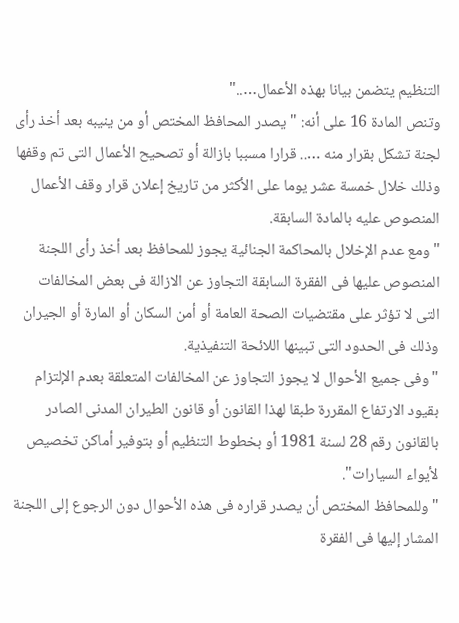التنظيم يتضمن بيانا بهذه الأعمال….."
وتنص المادة 16 على أنه: "يصدر المحافظ المختص أو من ينيبه بعد أخذ رأى لجنة تشكل بقرار منه ….. قرارا مسببا بازالة أو تصحيح الأعمال التى تم وقفها وذلك خلال خمسة عشر يوما على الأكثر من تاريخ إعلان قرار وقف الأعمال المنصوص عليه بالمادة السابقة.
"ومع عدم الإخلال بالمحاكمة الجنائية يجوز للمحافظ بعد أخذ رأى اللجنة المنصوص عليها فى الفقرة السابقة التجاوز عن الازالة فى بعض المخالفات التى لا تؤثر على مقتضيات الصحة العامة أو أمن السكان أو المارة أو الجيران وذلك فى الحدود التى تبينها اللائحة التنفيذية.
"وفى جميع الأحوال لا يجوز التجاوز عن المخالفات المتعلقة بعدم الإلتزام بقيود الارتفاع المقررة طبقا لهذا القانون أو قانون الطيران المدنى الصادر بالقانون رقم 28 لسنة 1981 أو بخطوط التنظيم أو بتوفير أماكن تخصيص لأيواء السيارات".
"وللمحافظ المختص أن يصدر قراره فى هذه الأحوال دون الرجوع إلى اللجنة المشار إليها فى الفقرة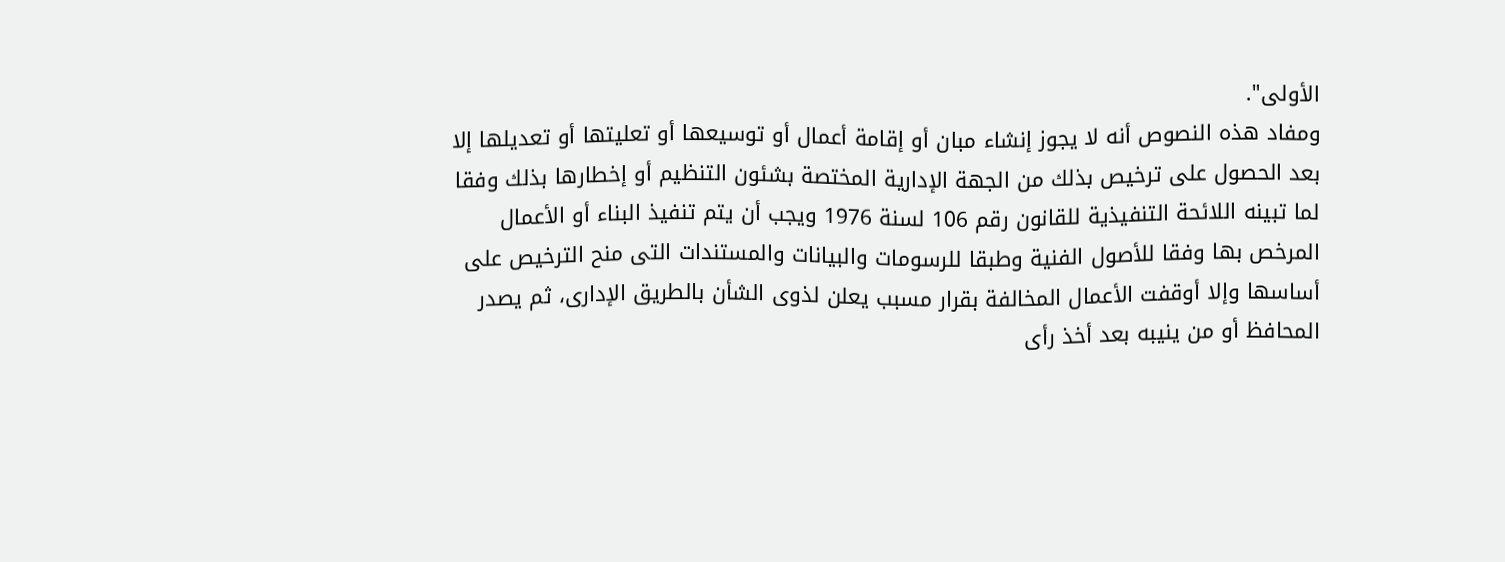الأولى".
ومفاد هذه النصوص أنه لا يجوز إنشاء مبان أو إقامة أعمال أو توسيعها أو تعليتها أو تعديلها إلا بعد الحصول على ترخيص بذلك من الجهة الإدارية المختصة بشئون التنظيم أو إخطارها بذلك وفقا لما تبينه اللائحة التنفيذية للقانون رقم 106 لسنة 1976 ويجب أن يتم تنفيذ البناء أو الأعمال المرخص بها وفقا للأصول الفنية وطبقا للرسومات والبيانات والمستندات التى منح الترخيص على أساسها وإلا أوقفت الأعمال المخالفة بقرار مسبب يعلن لذوى الشأن بالطريق الإدارى، ثم يصدر المحافظ أو من ينيبه بعد أخذ رأى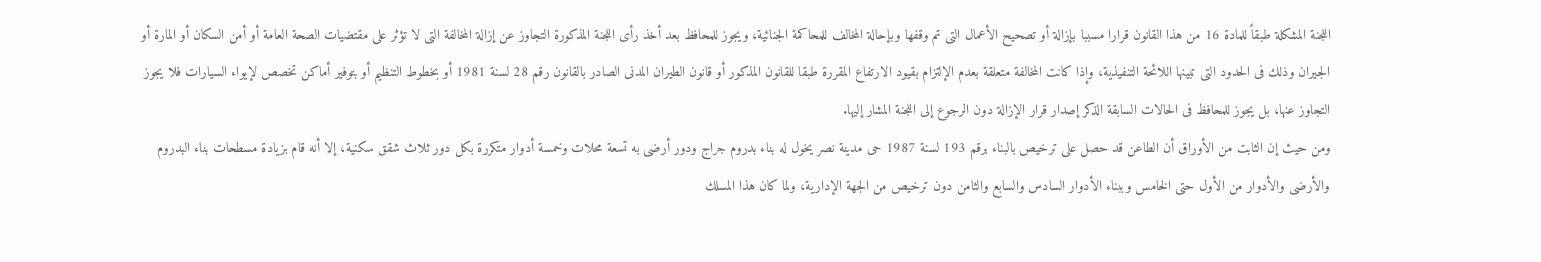اللجنة المشكلة طبقاً للمادة 16 من هذا القانون قرارا مسببا بإزالة أو تصحيح الأعمال التى تم وقفها وبإحالة المخالف للمحاكمة الجنائية، ويجوز للمحافظ بعد أخذ رأى اللجنة المذكورة التجاوز عن إزالة المخالفة التى لا تؤثر على مقتضيات الصحة العامة أو أمن السكان أو المارة أو الجيران وذلك فى الحدود التى تبينها اللائحة التنفيذية، وإذا كانت المخالفة متعلقة بعدم الإلتزام بقيود الارتفاع المقررة طبقا للقانون المذكور أو قانون الطيران المدنى الصادر بالقانون رقم 28 لسنة 1981 أو بخطوط التنظيم أو بتوفير أماكن تخصص لإيواء السيارات فلا يجوز التجاوز عنها، بل يجوز للمحافظ فى الحالات السابقة الذكر إصدار قرار الإزالة دون الرجوع إلى اللجنة المشار إليها.
ومن حيث إن الثابت من الأوراق أن الطاعن قد حصل على ترخيص بالبناء برقم 193 لسنة 1987 حى مدينة نصر يخول له بناء بدروم جراج ودور أرضى به تسعة محلات وخمسة أدوار متكررة بكل دور ثلاث شقق سكنية، إلا أنه قام بزيادة مسطحات بناء البدروم والأرضى والأدوار من الأول حتى الخامس وببناء الأدوار السادس والسابع والثامن دون ترخيص من الجهة الإدارية، ولما كان هذا المسلك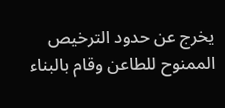يخرج عن حدود الترخيص الممنوح للطاعن وقام بالبناء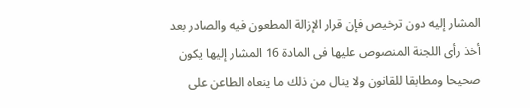المشار إليه دون ترخيص فإن قرار الإزالة المطعون فيه والصادر بعد أخذ رأى اللجنة المنصوص عليها فى المادة 16 المشار إليها يكون صحيحا ومطابقا للقانون ولا ينال من ذلك ما ينعاه الطاعن على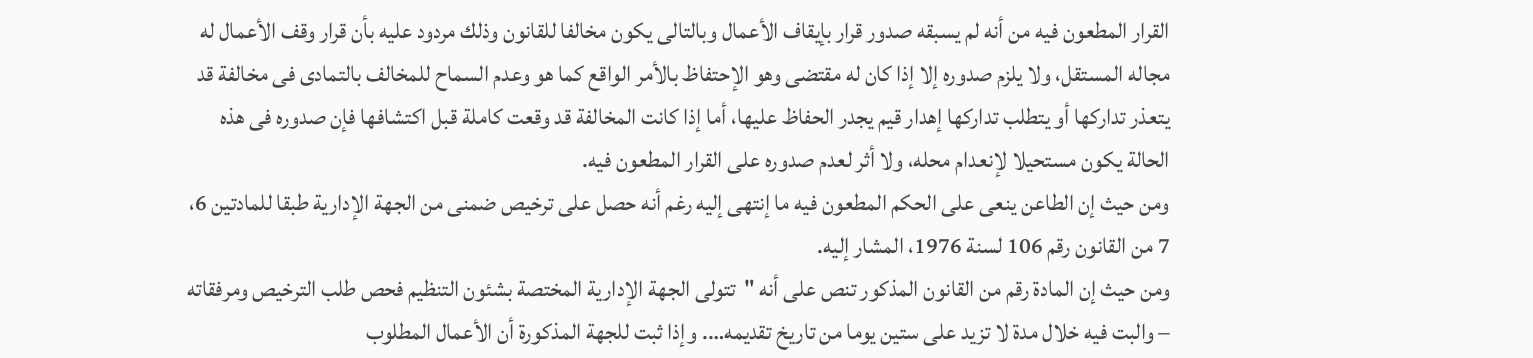القرار المطعون فيه من أنه لم يسبقه صدور قرار بإيقاف الأعمال وبالتالى يكون مخالفا للقانون وذلك مردود عليه بأن قرار وقف الأعمال له مجاله المستقل، ولا يلزم صدوره إلا إذا كان له مقتضى وهو الإحتفاظ بالأمر الواقع كما هو وعدم السماح للمخالف بالتمادى فى مخالفة قد يتعذر تداركها أو يتطلب تداركها إهدار قيم يجدر الحفاظ عليها، أما إذا كانت المخالفة قد وقعت كاملة قبل اكتشافها فإن صدوره فى هذه الحالة يكون مستحيلا لإنعدام محله، ولا أثر لعدم صدوره على القرار المطعون فيه.
ومن حيث إن الطاعن ينعى على الحكم المطعون فيه ما إنتهى إليه رغم أنه حصل على ترخيص ضمنى من الجهة الإدارية طبقا للمادتين 6، 7 من القانون رقم 106 لسنة 1976، المشار إليه.
ومن حيث إن المادة رقم من القانون المذكور تنص على أنه "تتولى الجهة الإدارية المختصة بشئون التنظيم فحص طلب الترخيص ومرفقاته – والبت فيه خلال مدة لا تزيد على ستين يوما من تاريخ تقديمه…. وإذا ثبت للجهة المذكورة أن الأعمال المطلوب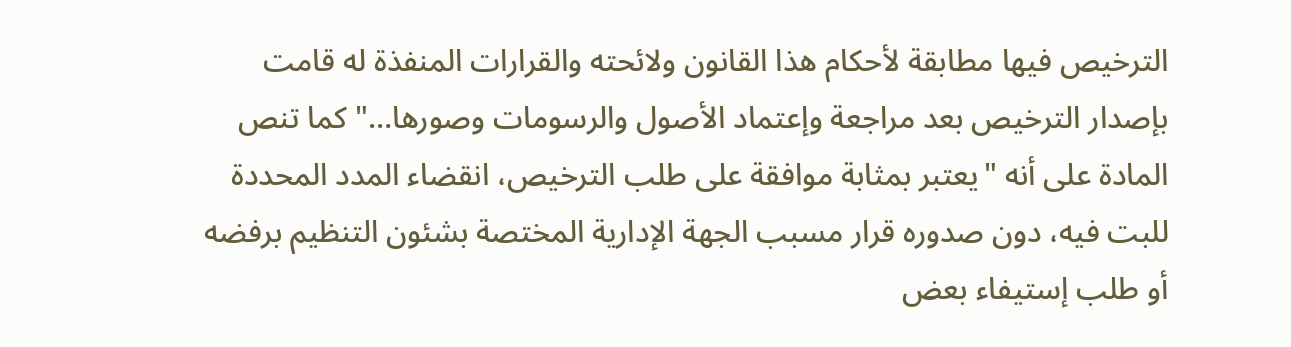الترخيص فيها مطابقة لأحكام هذا القانون ولائحته والقرارات المنفذة له قامت بإصدار الترخيص بعد مراجعة وإعتماد الأصول والرسومات وصورها…" كما تنص المادة على أنه "يعتبر بمثابة موافقة على طلب الترخيص، انقضاء المدد المحددة للبت فيه، دون صدوره قرار مسبب الجهة الإدارية المختصة بشئون التنظيم برفضه أو طلب إستيفاء بعض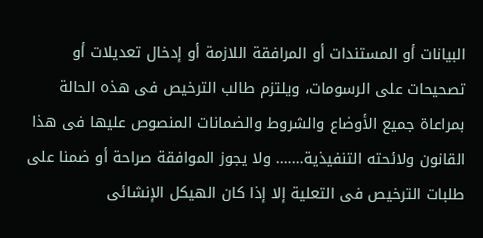البيانات أو المستندات أو المرافقة اللازمة أو إدخال تعديلات أو تصحيحات على الرسومات، ويلتزم طالب الترخيص فى هذه الحالة بمراعاة جميع الأوضاع والشروط والضمانات المنصوص عليها فى هذا القانون ولائحته التنفيذية……. ولا يجوز الموافقة صراحة أو ضمنا على طلبات الترخيص فى التعلية إلا إذا كان الهيكل الإنشائى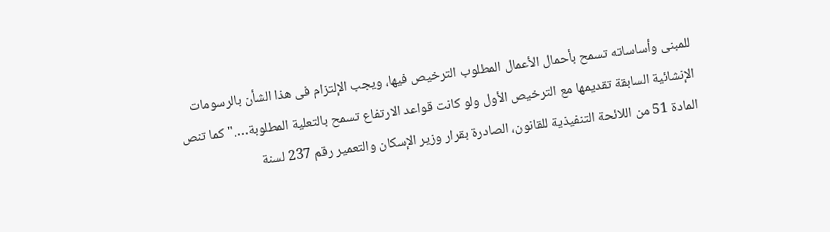للمبنى وأساساته تسمح بأحمال الأعمال المطلوب الترخيص فيها، ويجب الإلتزام فى هذا الشأن بالرسومات الإنشائية السابقة تقديمها مع الترخيص الأول ولو كانت قواعد الارتفاع تسمح بالتعلية المطلوبة…." كما تنص المادة 51 من اللائحة التنفيذية للقانون، الصادرة بقرار وزير الإسكان والتعمير رقم 237 لسنة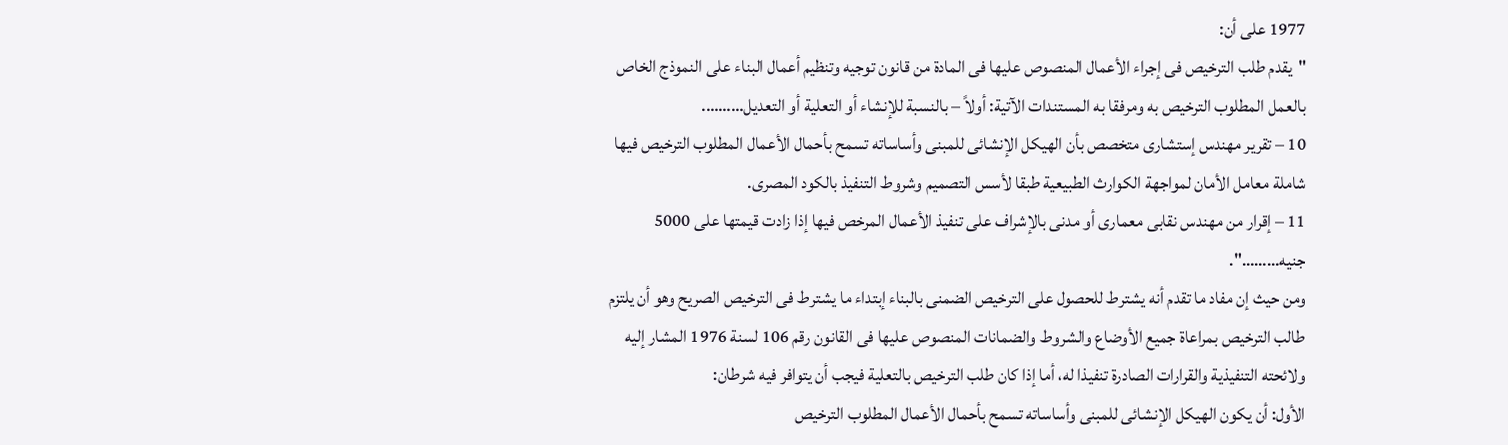1977 على أن:
"يقدم طلب الترخيص فى إجراء الأعمال المنصوص عليها فى المادة من قانون توجيه وتنظيم أعمال البناء على النموذج الخاص بالعمل المطلوب الترخيص به ومرفقا به المستندات الآتية: أولاً – بالنسبة للإنشاء أو التعلية أو التعديل……….
10 – تقرير مهندس إستشارى متخصص بأن الهيكل الإنشائى للمبنى وأساساته تسمح بأحمال الأعمال المطلوب الترخيص فيها شاملة معامل الأمان لمواجهة الكوارث الطبيعية طبقا لأسس التصميم وشروط التنفيذ بالكود المصرى.
11 – إقرار من مهندس نقابى معمارى أو مدنى بالإشراف على تنفيذ الأعمال المرخص فيها إذا زادت قيمتها على 5000 جنيه………".
ومن حيث إن مفاد ما تقدم أنه يشترط للحصول على الترخيص الضمنى بالبناء إبتداء ما يشترط فى الترخيص الصريح وهو أن يلتزم طالب الترخيص بمراعاة جميع الأوضاع والشروط والضمانات المنصوص عليها فى القانون رقم 106 لسنة 1976 المشار إليه ولائحته التنفيذية والقرارات الصادرة تنفيذا له، أما إذا كان طلب الترخيص بالتعلية فيجب أن يتوافر فيه شرطان:
الأول: أن يكون الهيكل الإنشائى للمبنى وأساساته تسمح بأحمال الأعمال المطلوب الترخيص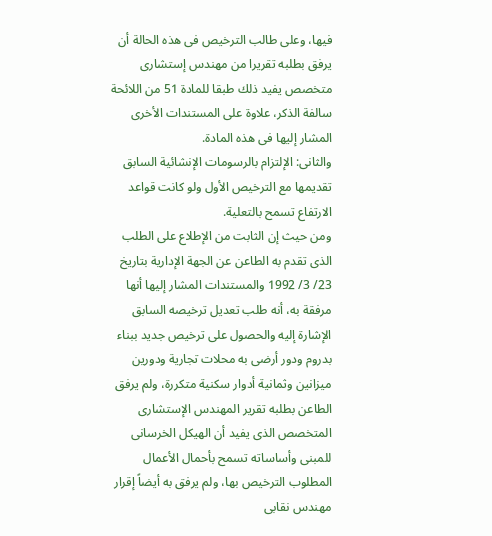فيها، وعلى طالب الترخيص فى هذه الحالة أن يرفق بطلبه تقريرا من مهندس إستشارى متخصص يفيد ذلك طبقا للمادة 51 من اللائحة سالفة الذكر، علاوة على المستندات الأخرى المشار إليها فى هذه المادة.
والثانى: الإلتزام بالرسومات الإنشائية السابق تقديمها مع الترخيص الأول ولو كانت قواعد الارتفاع تسمح بالتعلية.
ومن حيث إن الثابت من الإطلاع على الطلب الذى تقدم به الطاعن عن الجهة الإدارية بتاريخ 23/ 3/ 1992 والمستندات المشار إليها أنها مرفقة به، أنه طلب تعديل ترخيصه السابق الإشارة إليه والحصول على ترخيص جديد ببناء بدروم ودور أرضى به محلات تجارية ودورين ميزانين وثمانية أدوار سكنية متكررة، ولم يرفق الطاعن بطلبه تقرير المهندس الإستشارى المتخصص الذى يفيد أن الهيكل الخرسانى للمبنى وأساساته تسمح بأحمال الأعمال المطلوب الترخيص بها، ولم يرفق به أيضاً إقرار مهندس نقابى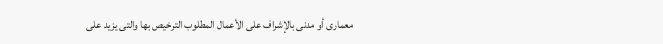معمارى أو مدنى بالإشراف على الأعمال المطلوب الترخيص بها والتى يزيد على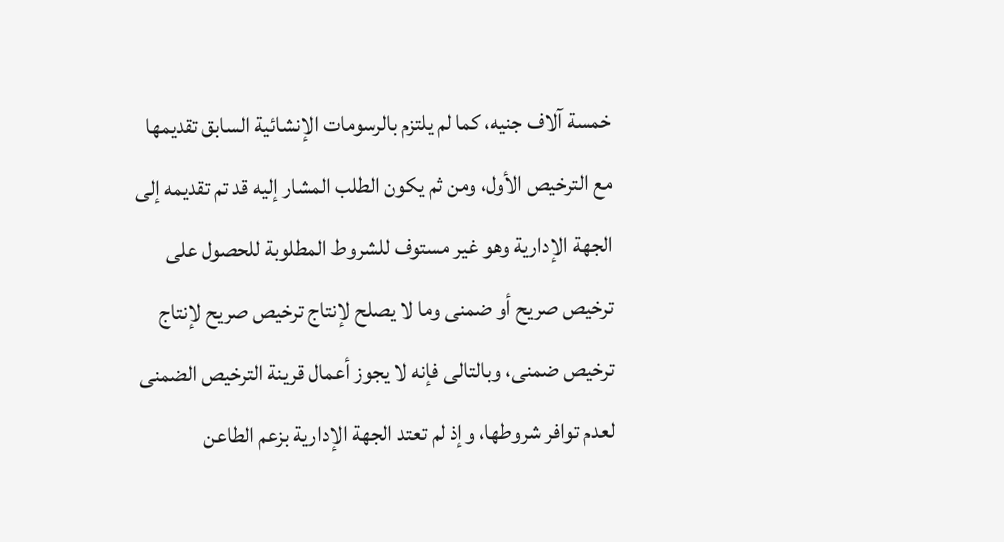خمسة آلاف جنيه، كما لم يلتزم بالرسومات الإنشائية السابق تقديمها مع الترخيص الأول، ومن ثم يكون الطلب المشار إليه قد تم تقديمه إلى الجهة الإدارية وهو غير مستوف للشروط المطلوبة للحصول على ترخيص صريح أو ضمنى وما لا يصلح لإنتاج ترخيص صريح لإنتاج ترخيص ضمنى، وبالتالى فإنه لا يجوز أعمال قرينة الترخيص الضمنى لعدم توافر شروطها، وإذ لم تعتد الجهة الإدارية بزعم الطاعن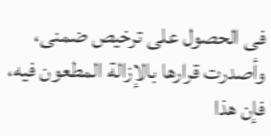فى الحصول على ترخيص ضمنى، وأصدرت قرارها بالإزالة المطعون فيه، فإن هذا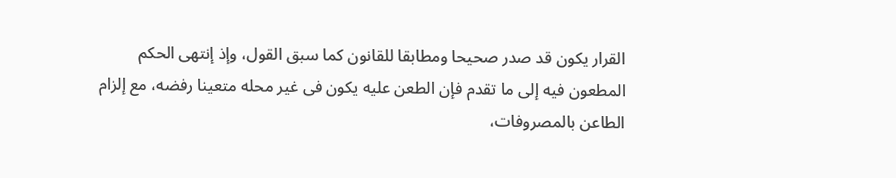القرار يكون قد صدر صحيحا ومطابقا للقانون كما سبق القول، وإذ إنتهى الحكم المطعون فيه إلى ما تقدم فإن الطعن عليه يكون فى غير محله متعينا رفضه، مع إلزام الطاعن بالمصروفات،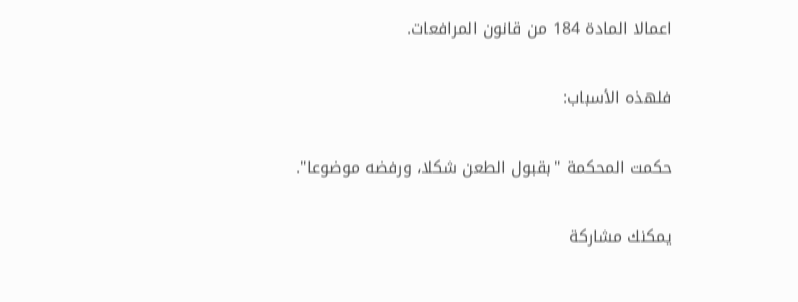اعمالا المادة 184 من قانون المرافعات.

فلهذه الأسباب:

حكمت المحكمة "بقبول الطعن شكلا، ورفضه موضوعا".

يمكنك مشاركة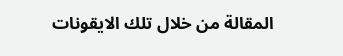المقالة من خلال تلك الايقونات